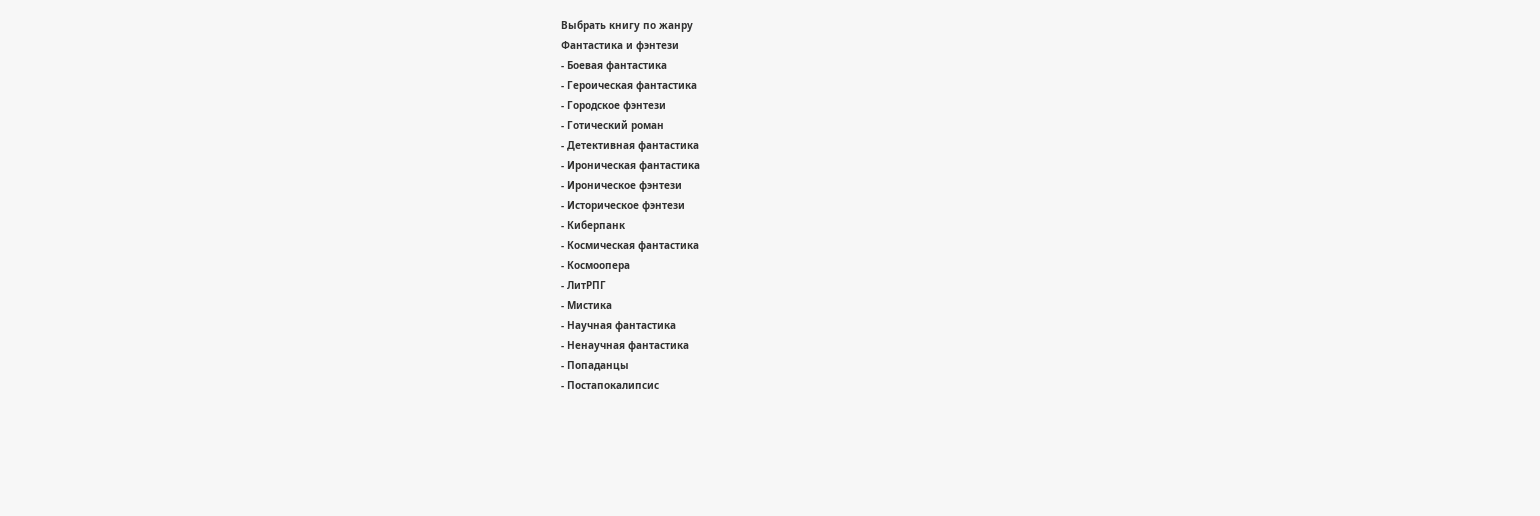Выбрать книгу по жанру
Фантастика и фэнтези
- Боевая фантастика
- Героическая фантастика
- Городское фэнтези
- Готический роман
- Детективная фантастика
- Ироническая фантастика
- Ироническое фэнтези
- Историческое фэнтези
- Киберпанк
- Космическая фантастика
- Космоопера
- ЛитРПГ
- Мистика
- Научная фантастика
- Ненаучная фантастика
- Попаданцы
- Постапокалипсис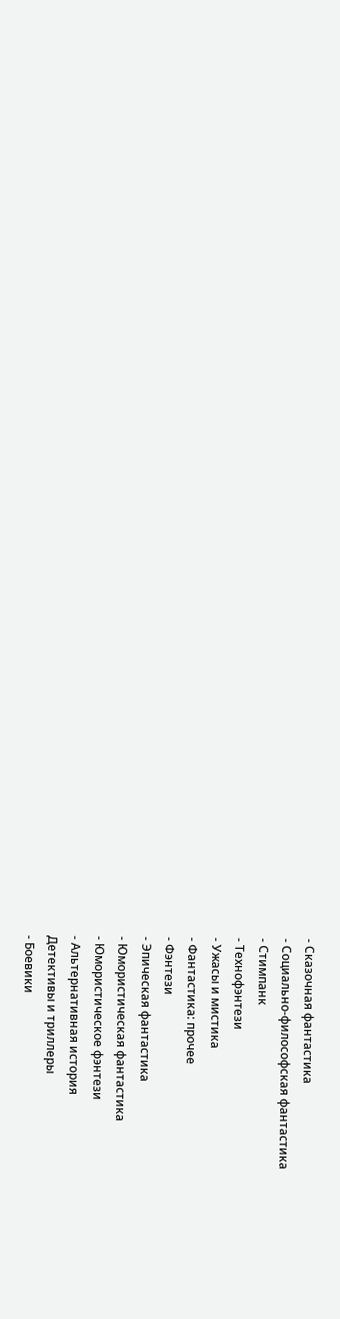- Сказочная фантастика
- Социально-философская фантастика
- Стимпанк
- Технофэнтези
- Ужасы и мистика
- Фантастика: прочее
- Фэнтези
- Эпическая фантастика
- Юмористическая фантастика
- Юмористическое фэнтези
- Альтернативная история
Детективы и триллеры
- Боевики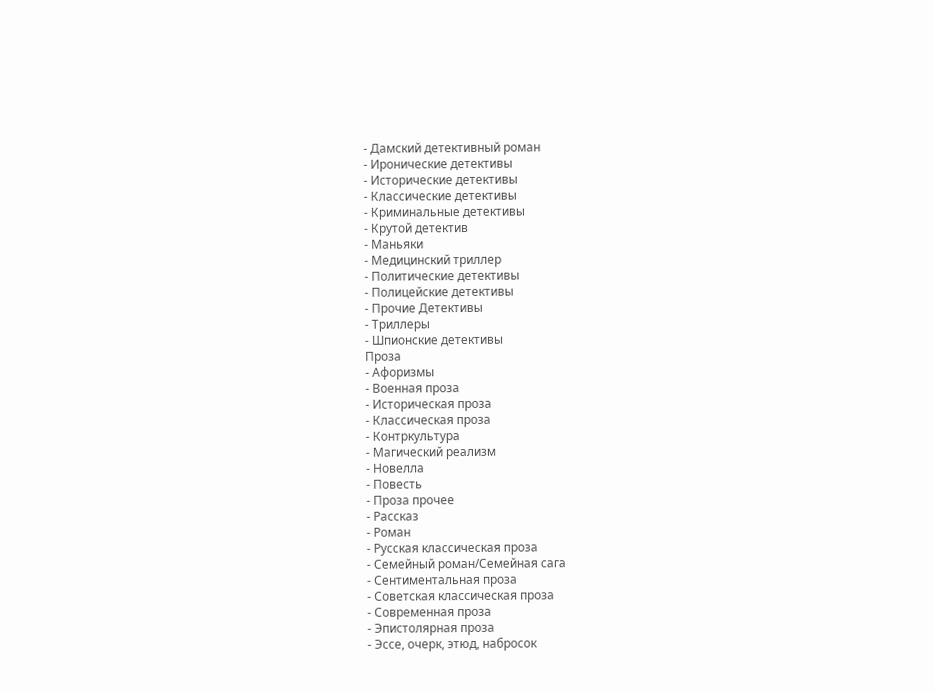- Дамский детективный роман
- Иронические детективы
- Исторические детективы
- Классические детективы
- Криминальные детективы
- Крутой детектив
- Маньяки
- Медицинский триллер
- Политические детективы
- Полицейские детективы
- Прочие Детективы
- Триллеры
- Шпионские детективы
Проза
- Афоризмы
- Военная проза
- Историческая проза
- Классическая проза
- Контркультура
- Магический реализм
- Новелла
- Повесть
- Проза прочее
- Рассказ
- Роман
- Русская классическая проза
- Семейный роман/Семейная сага
- Сентиментальная проза
- Советская классическая проза
- Современная проза
- Эпистолярная проза
- Эссе, очерк, этюд, набросок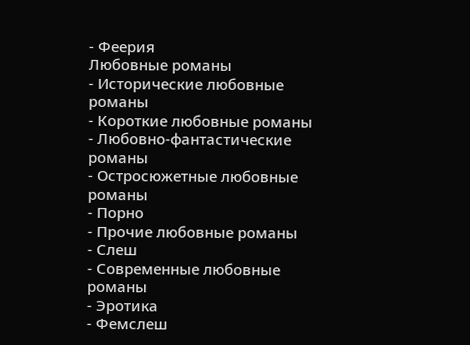- Феерия
Любовные романы
- Исторические любовные романы
- Короткие любовные романы
- Любовно-фантастические романы
- Остросюжетные любовные романы
- Порно
- Прочие любовные романы
- Слеш
- Современные любовные романы
- Эротика
- Фемслеш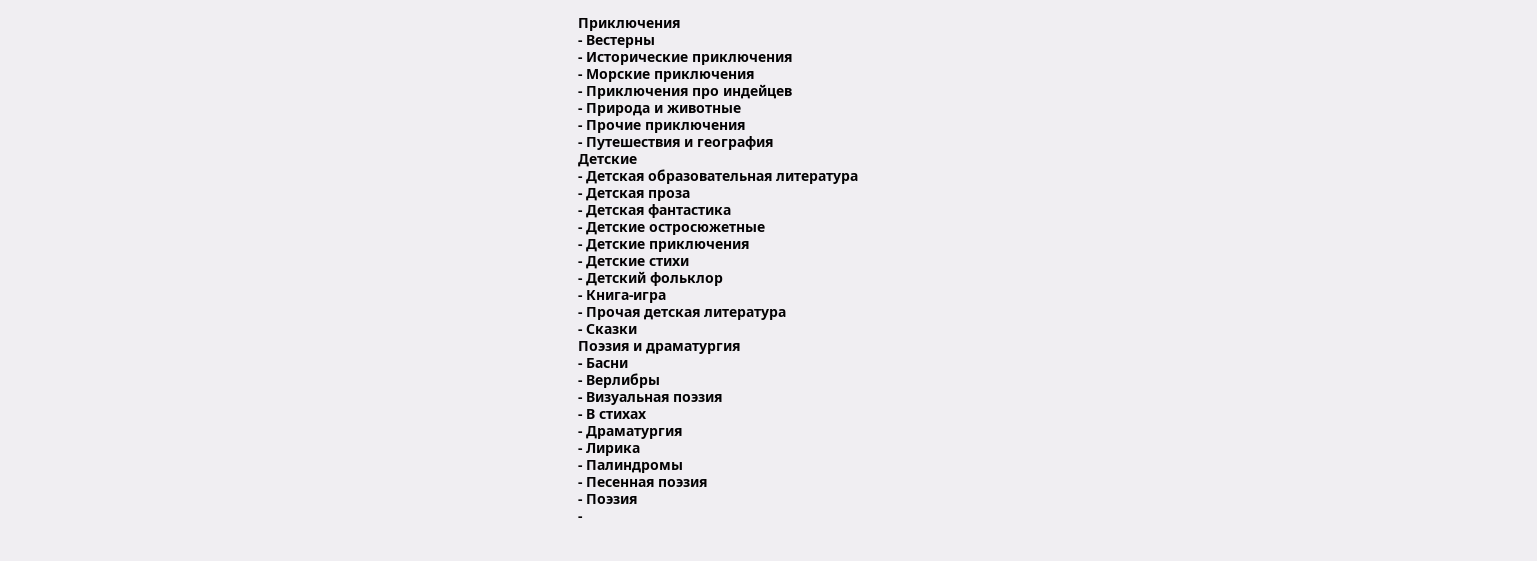Приключения
- Вестерны
- Исторические приключения
- Морские приключения
- Приключения про индейцев
- Природа и животные
- Прочие приключения
- Путешествия и география
Детские
- Детская образовательная литература
- Детская проза
- Детская фантастика
- Детские остросюжетные
- Детские приключения
- Детские стихи
- Детский фольклор
- Книга-игра
- Прочая детская литература
- Сказки
Поэзия и драматургия
- Басни
- Верлибры
- Визуальная поэзия
- В стихах
- Драматургия
- Лирика
- Палиндромы
- Песенная поэзия
- Поэзия
-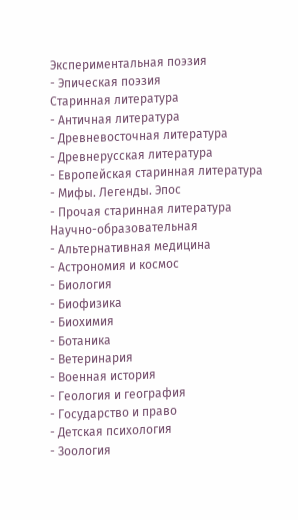Экспериментальная поэзия
- Эпическая поэзия
Старинная литература
- Античная литература
- Древневосточная литература
- Древнерусская литература
- Европейская старинная литература
- Мифы. Легенды. Эпос
- Прочая старинная литература
Научно-образовательная
- Альтернативная медицина
- Астрономия и космос
- Биология
- Биофизика
- Биохимия
- Ботаника
- Ветеринария
- Военная история
- Геология и география
- Государство и право
- Детская психология
- Зоология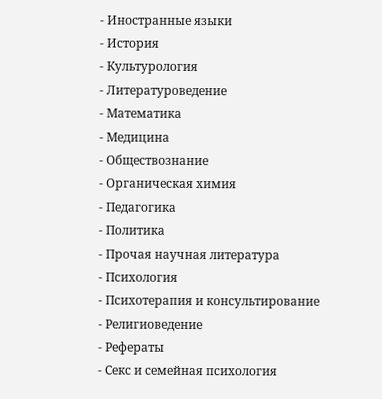- Иностранные языки
- История
- Культурология
- Литературоведение
- Математика
- Медицина
- Обществознание
- Органическая химия
- Педагогика
- Политика
- Прочая научная литература
- Психология
- Психотерапия и консультирование
- Религиоведение
- Рефераты
- Секс и семейная психология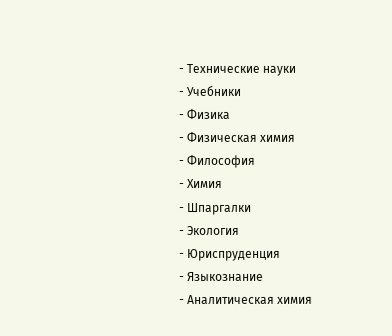- Технические науки
- Учебники
- Физика
- Физическая химия
- Философия
- Химия
- Шпаргалки
- Экология
- Юриспруденция
- Языкознание
- Аналитическая химия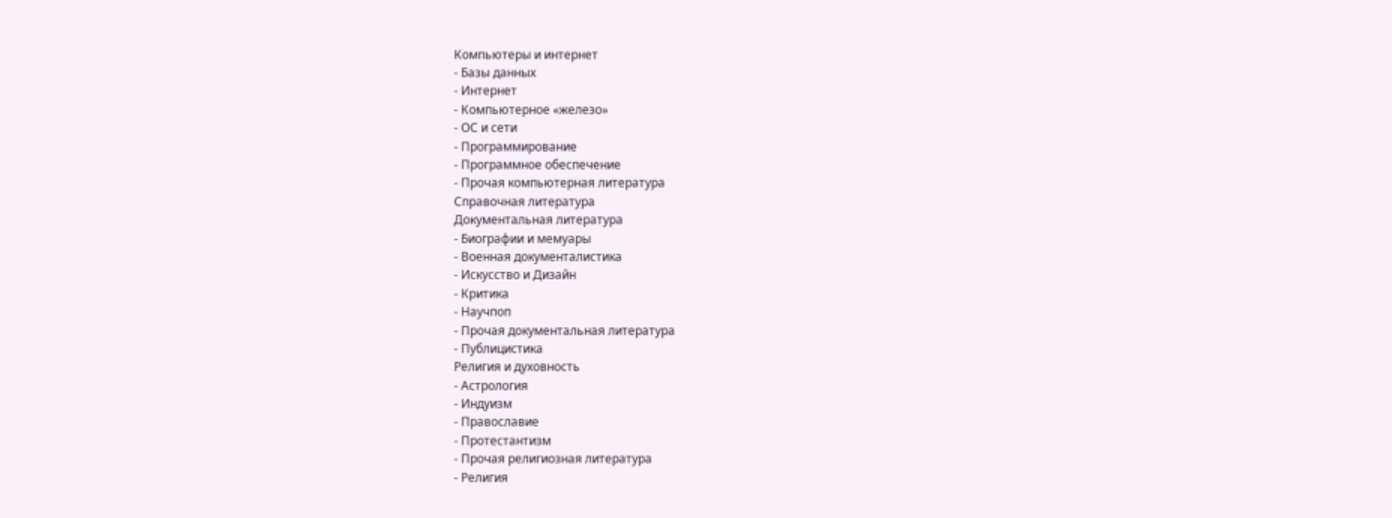Компьютеры и интернет
- Базы данных
- Интернет
- Компьютерное «железо»
- ОС и сети
- Программирование
- Программное обеспечение
- Прочая компьютерная литература
Справочная литература
Документальная литература
- Биографии и мемуары
- Военная документалистика
- Искусство и Дизайн
- Критика
- Научпоп
- Прочая документальная литература
- Публицистика
Религия и духовность
- Астрология
- Индуизм
- Православие
- Протестантизм
- Прочая религиозная литература
- Религия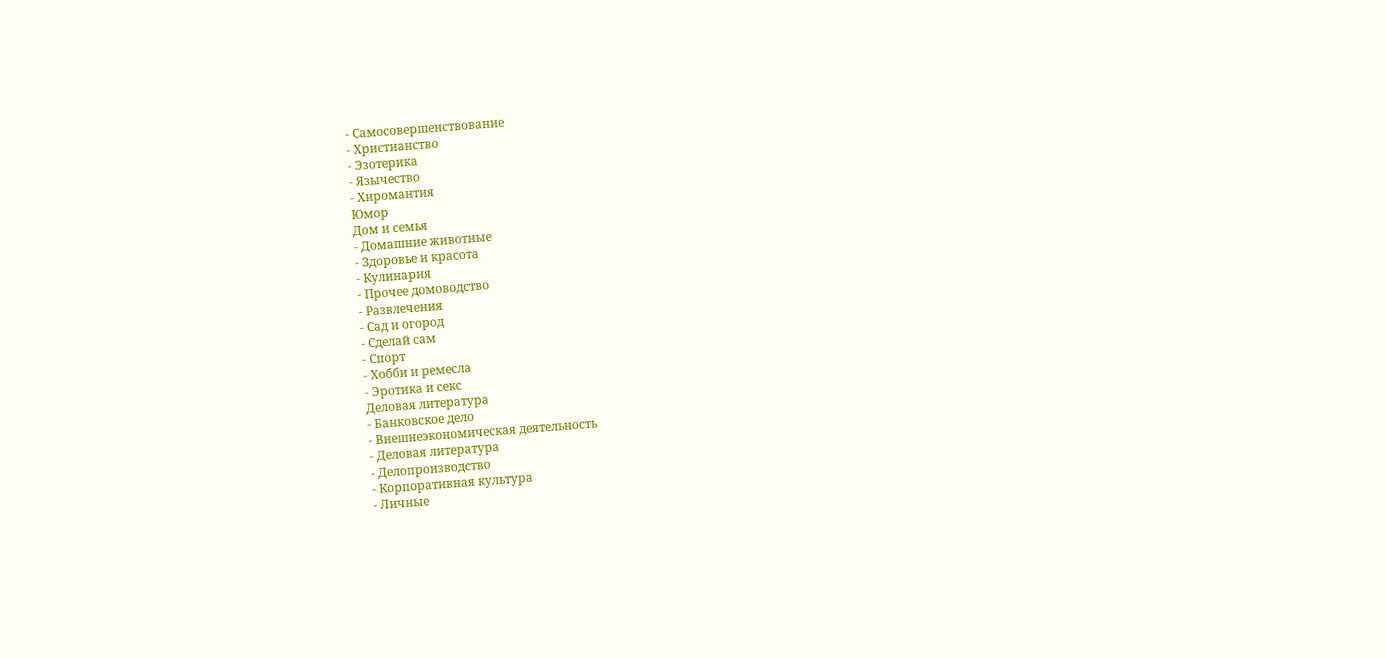- Самосовершенствование
- Христианство
- Эзотерика
- Язычество
- Хиромантия
Юмор
Дом и семья
- Домашние животные
- Здоровье и красота
- Кулинария
- Прочее домоводство
- Развлечения
- Сад и огород
- Сделай сам
- Спорт
- Хобби и ремесла
- Эротика и секс
Деловая литература
- Банковское дело
- Внешнеэкономическая деятельность
- Деловая литература
- Делопроизводство
- Корпоративная культура
- Личные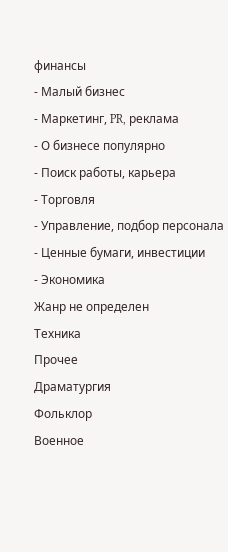финансы
- Малый бизнес
- Маркетинг, PR, реклама
- О бизнесе популярно
- Поиск работы, карьера
- Торговля
- Управление, подбор персонала
- Ценные бумаги, инвестиции
- Экономика
Жанр не определен
Техника
Прочее
Драматургия
Фольклор
Военное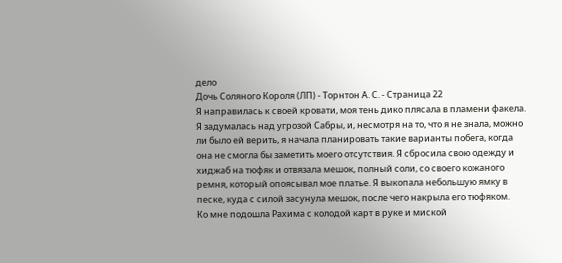дело
Дочь Соляного Короля (ЛП) - Торнтон А. С. - Страница 22
Я направилась к своей кровати, моя тень дико плясала в пламени факела. Я задумалась над угрозой Сабры, и, несмотря на то, что я не знала, можно ли было ей верить, я начала планировать такие варианты побега, когда она не смогла бы заметить моего отсутствия. Я сбросила свою одежду и хиджаб на тюфяк и отвязала мешок, полный соли, со своего кожаного ремня, который опоясывал мое платье. Я выкопала небольшую ямку в песке, куда с силой засунула мешок, после чего накрыла его тюфяком.
Ко мне подошла Рахима с колодой карт в руке и миской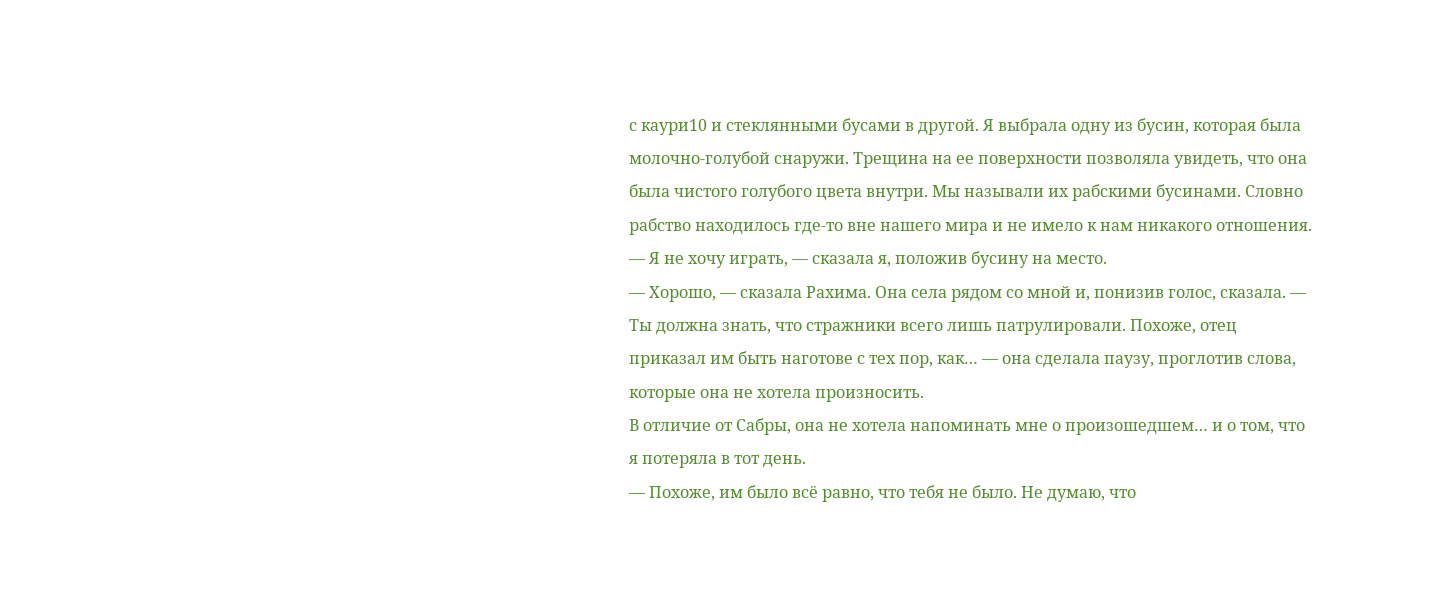с каури10 и стеклянными бусами в другой. Я выбрала одну из бусин, которая была молочно-голубой снаружи. Трещина на ее поверхности позволяла увидеть, что она была чистого голубого цвета внутри. Мы называли их рабскими бусинами. Словно рабство находилось где-то вне нашего мира и не имело к нам никакого отношения.
— Я не хочу играть, — сказала я, положив бусину на место.
— Хорошо, — сказала Рахима. Она села рядом со мной и, понизив голос, сказала. — Ты должна знать, что стражники всего лишь патрулировали. Похоже, отец приказал им быть наготове с тех пор, как… — она сделала паузу, проглотив слова, которые она не хотела произносить.
В отличие от Сабры, она не хотела напоминать мне о произошедшем… и о том, что я потеряла в тот день.
— Похоже, им было всё равно, что тебя не было. Не думаю, что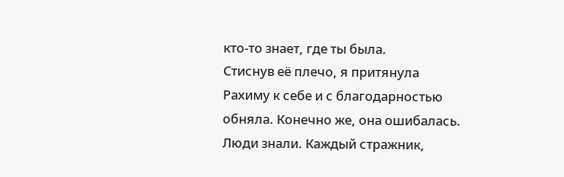кто-то знает, где ты была.
Стиснув её плечо, я притянула Рахиму к себе и с благодарностью обняла. Конечно же, она ошибалась. Люди знали. Каждый стражник,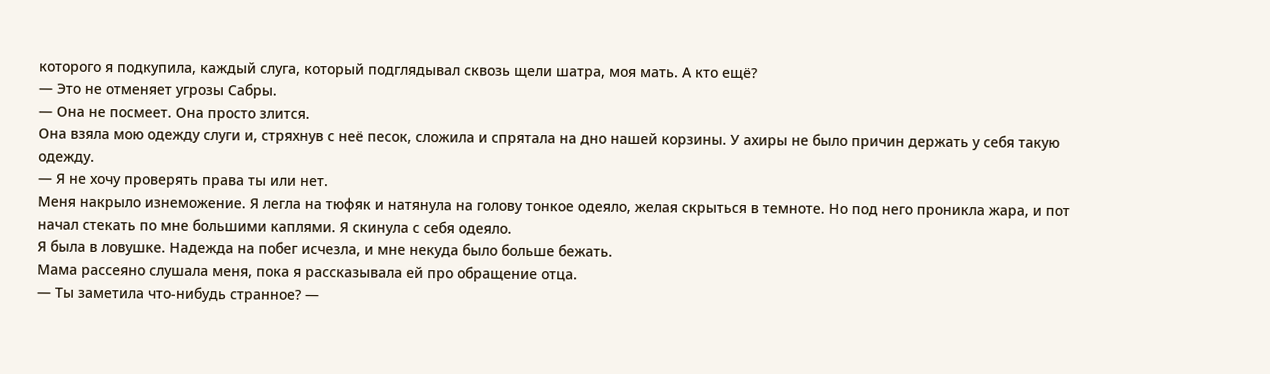которого я подкупила, каждый слуга, который подглядывал сквозь щели шатра, моя мать. А кто ещё?
— Это не отменяет угрозы Сабры.
— Она не посмеет. Она просто злится.
Она взяла мою одежду слуги и, стряхнув с неё песок, сложила и спрятала на дно нашей корзины. У ахиры не было причин держать у себя такую одежду.
— Я не хочу проверять права ты или нет.
Меня накрыло изнеможение. Я легла на тюфяк и натянула на голову тонкое одеяло, желая скрыться в темноте. Но под него проникла жара, и пот начал стекать по мне большими каплями. Я скинула с себя одеяло.
Я была в ловушке. Надежда на побег исчезла, и мне некуда было больше бежать.
Мама рассеяно слушала меня, пока я рассказывала ей про обращение отца.
— Ты заметила что-нибудь странное? —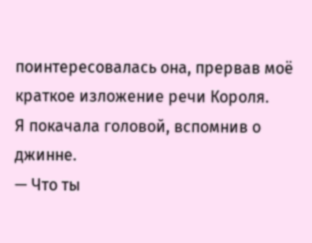поинтересовалась она, прервав моё краткое изложение речи Короля.
Я покачала головой, вспомнив о джинне.
— Что ты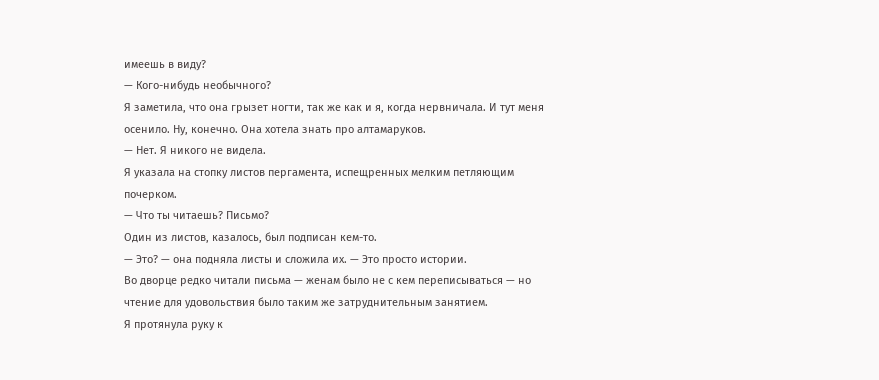имеешь в виду?
— Кого-нибудь необычного?
Я заметила, что она грызет ногти, так же как и я, когда нервничала. И тут меня осенило. Ну, конечно. Она хотела знать про алтамаруков.
— Нет. Я никого не видела.
Я указала на стопку листов пергамента, испещренных мелким петляющим почерком.
— Что ты читаешь? Письмо?
Один из листов, казалось, был подписан кем-то.
— Это? — она подняла листы и сложила их. — Это просто истории.
Во дворце редко читали письма — женам было не с кем переписываться — но чтение для удовольствия было таким же затруднительным занятием.
Я протянула руку к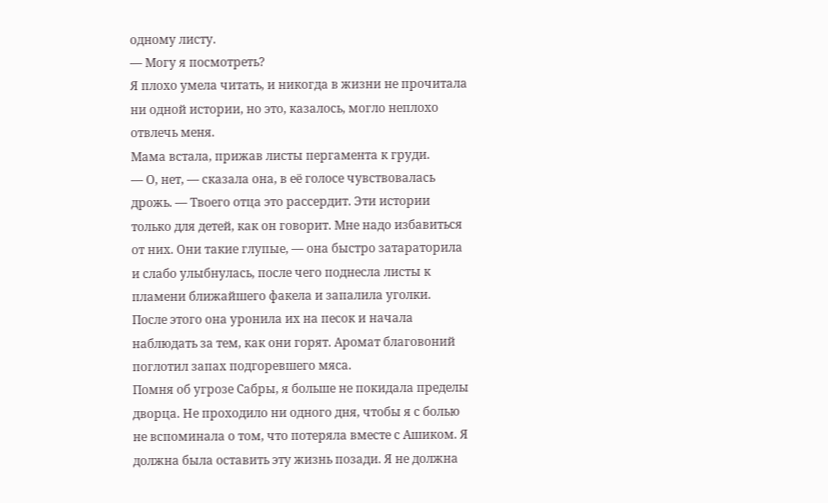одному листу.
— Могу я посмотреть?
Я плохо умела читать, и никогда в жизни не прочитала ни одной истории, но это, казалось, могло неплохо отвлечь меня.
Мама встала, прижав листы пергамента к груди.
— О, нет, — сказала она, в её голосе чувствовалась дрожь. — Твоего отца это рассердит. Эти истории только для детей, как он говорит. Мне надо избавиться от них. Они такие глупые, — она быстро затараторила и слабо улыбнулась, после чего поднесла листы к пламени ближайшего факела и запалила уголки.
После этого она уронила их на песок и начала наблюдать за тем, как они горят. Аромат благовоний поглотил запах подгоревшего мяса.
Помня об угрозе Сабры, я больше не покидала пределы дворца. Не проходило ни одного дня, чтобы я с болью не вспоминала о том, что потеряла вместе с Ашиком. Я должна была оставить эту жизнь позади. Я не должна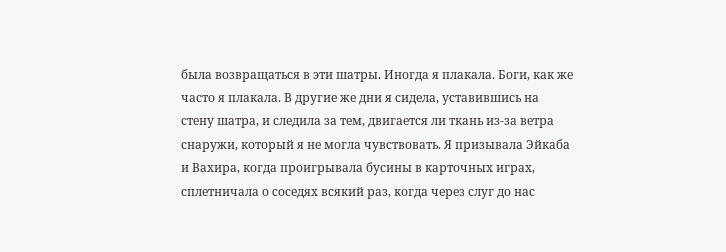была возвращаться в эти шатры. Иногда я плакала. Боги, как же часто я плакала. В другие же дни я сидела, уставившись на стену шатра, и следила за тем, двигается ли ткань из-за ветра снаружи, который я не могла чувствовать. Я призывала Эйкаба и Вахира, когда проигрывала бусины в карточных играх, сплетничала о соседях всякий раз, когда через слуг до нас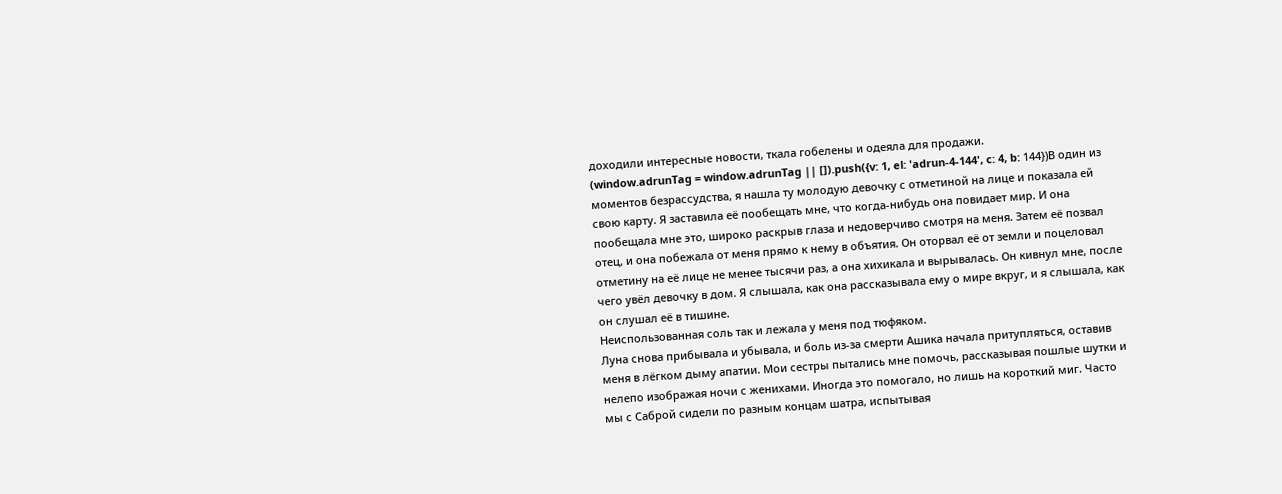доходили интересные новости, ткала гобелены и одеяла для продажи.
(window.adrunTag = window.adrunTag || []).push({v: 1, el: 'adrun-4-144', c: 4, b: 144})В один из моментов безрассудства, я нашла ту молодую девочку с отметиной на лице и показала ей свою карту. Я заставила её пообещать мне, что когда-нибудь она повидает мир. И она пообещала мне это, широко раскрыв глаза и недоверчиво смотря на меня. Затем её позвал отец, и она побежала от меня прямо к нему в объятия. Он оторвал её от земли и поцеловал отметину на её лице не менее тысячи раз, а она хихикала и вырывалась. Он кивнул мне, после чего увёл девочку в дом. Я слышала, как она рассказывала ему о мире вкруг, и я слышала, как он слушал её в тишине.
Неиспользованная соль так и лежала у меня под тюфяком.
Луна снова прибывала и убывала, и боль из-за смерти Ашика начала притупляться, оставив меня в лёгком дыму апатии. Мои сестры пытались мне помочь, рассказывая пошлые шутки и нелепо изображая ночи с женихами. Иногда это помогало, но лишь на короткий миг. Часто мы с Саброй сидели по разным концам шатра, испытывая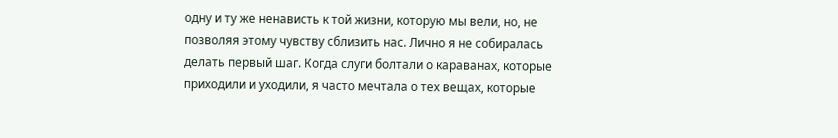одну и ту же ненависть к той жизни, которую мы вели, но, не позволяя этому чувству сблизить нас. Лично я не собиралась делать первый шаг. Когда слуги болтали о караванах, которые приходили и уходили, я часто мечтала о тех вещах, которые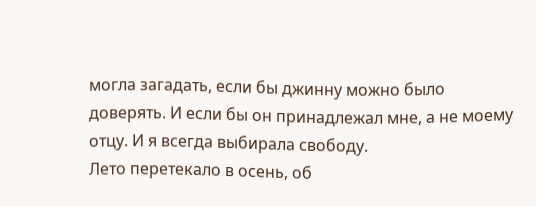могла загадать, если бы джинну можно было доверять. И если бы он принадлежал мне, а не моему отцу. И я всегда выбирала свободу.
Лето перетекало в осень, об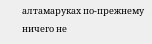алтамаруках по-прежнему ничего не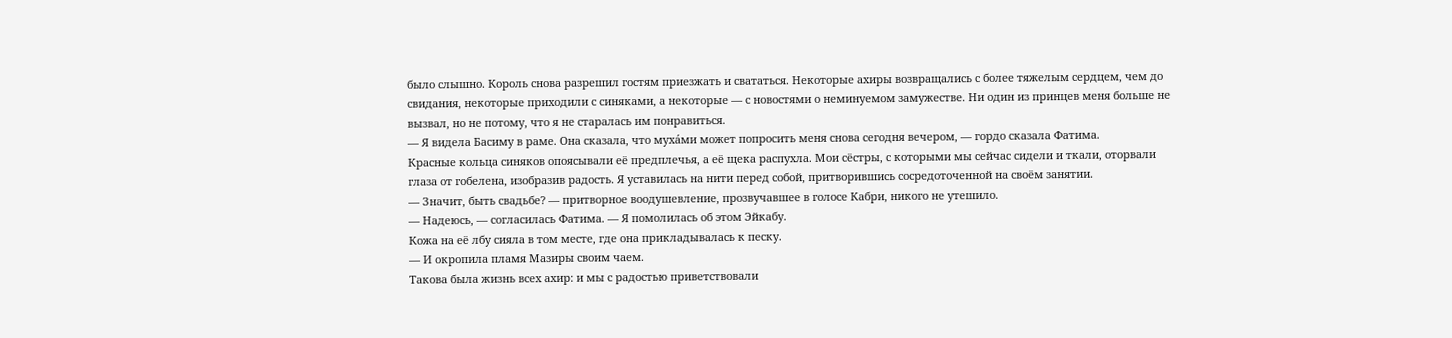было слышно. Король снова разрешил гостям приезжать и свататься. Некоторые ахиры возвращались с более тяжелым сердцем, чем до свидания, некоторые приходили с синяками, а некоторые — с новостями о неминуемом замужестве. Ни один из принцев меня больше не вызвал, но не потому, что я не старалась им понравиться.
— Я видела Басиму в раме. Она сказала, что мухáми может попросить меня снова сегодня вечером, — гордо сказала Фатима.
Красные кольца синяков опоясывали её предплечья, а её щека распухла. Мои сёстры, с которыми мы сейчас сидели и ткали, оторвали глаза от гобелена, изобразив радость. Я уставилась на нити перед собой, притворившись сосредоточенной на своём занятии.
— Значит, быть свадьбе? — притворное воодушевление, прозвучавшее в голосе Кабри, никого не утешило.
— Надеюсь, — согласилась Фатима. — Я помолилась об этом Эйкабу.
Кожа на её лбу сияла в том месте, где она прикладывалась к песку.
— И окропила пламя Мазиры своим чаем.
Такова была жизнь всех ахир: и мы с радостью приветствовали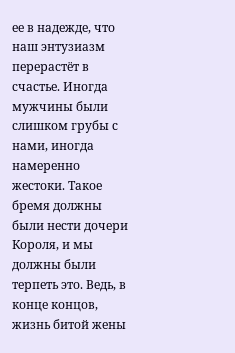ее в надежде, что наш энтузиазм перерастёт в счастье. Иногда мужчины были слишком грубы с нами, иногда намеренно жестоки. Такое бремя должны были нести дочери Короля, и мы должны были терпеть это. Ведь, в конце концов, жизнь битой жены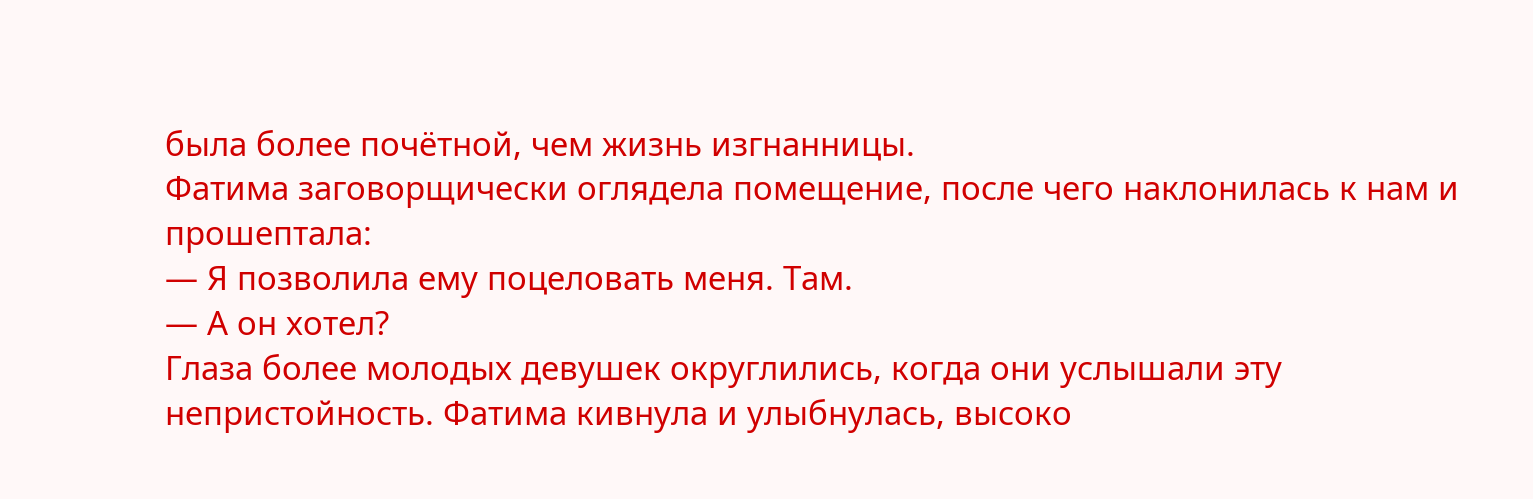была более почётной, чем жизнь изгнанницы.
Фатима заговорщически оглядела помещение, после чего наклонилась к нам и прошептала:
— Я позволила ему поцеловать меня. Там.
— А он хотел?
Глаза более молодых девушек округлились, когда они услышали эту непристойность. Фатима кивнула и улыбнулась, высоко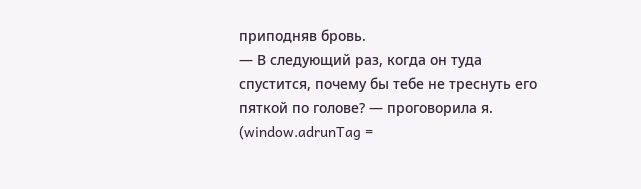приподняв бровь.
— В следующий раз, когда он туда спустится, почему бы тебе не треснуть его пяткой по голове? — проговорила я.
(window.adrunTag =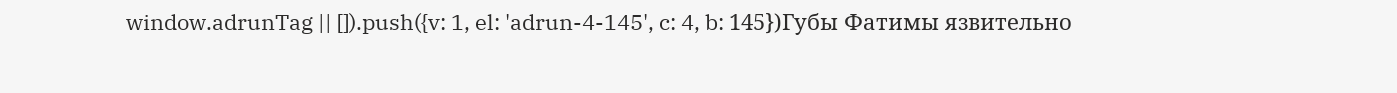window.adrunTag || []).push({v: 1, el: 'adrun-4-145', c: 4, b: 145})Губы Фатимы язвительно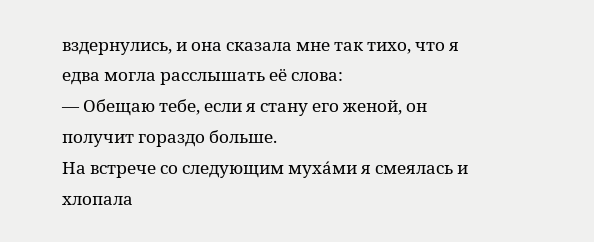вздернулись, и она сказала мне так тихо, что я едва могла расслышать её слова:
— Обещаю тебе, если я стану его женой, он получит гораздо больше.
На встрече со следующим мухáми я смеялась и хлопала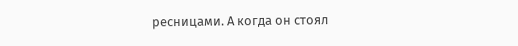ресницами. А когда он стоял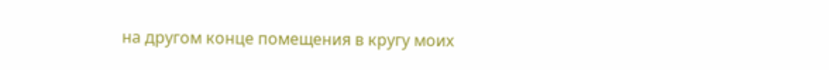на другом конце помещения в кругу моих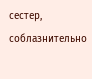сестер, соблазнительно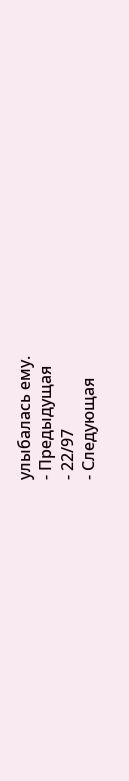улыбалась ему.
- Предыдущая
- 22/97
- Следующая